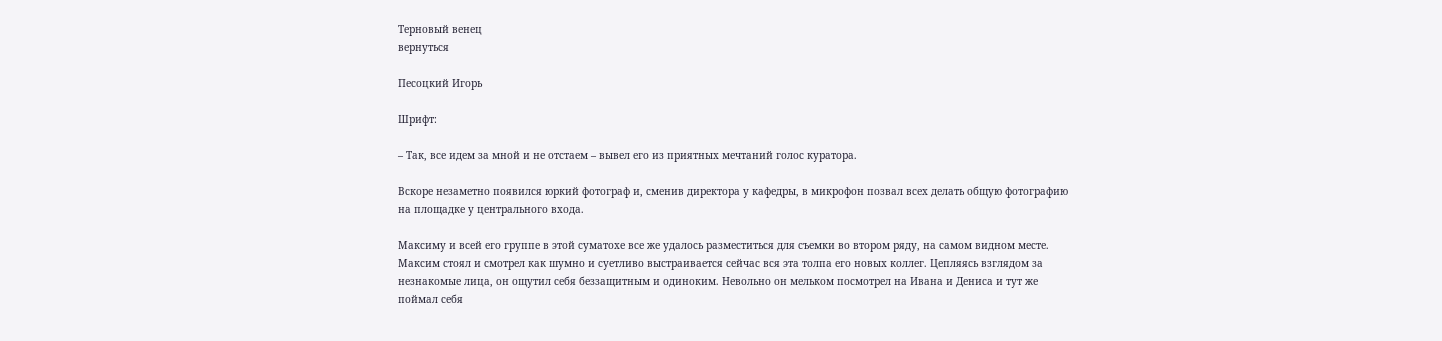Терновый венец
вернуться

Песоцкий Игорь

Шрифт:

– Так, все идем за мной и не отстаем – вывел его из приятных мечтаний голос куратора.

Вскоре незаметно появился юркий фотограф и, сменив директора у кафедры, в микрофон позвал всех делать общую фотографию на площадке у центрального входа.

Максиму и всей его группе в этой суматохе все же удалось разместиться для съемки во втором ряду, на самом видном месте. Максим стоял и смотрел как шумно и суетливо выстраивается сейчас вся эта толпа его новых коллег. Цепляясь взглядом за незнакомые лица, он ощутил себя беззащитным и одиноким. Невольно он мельком посмотрел на Ивана и Дениса и тут же поймал себя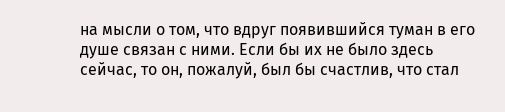на мысли о том, что вдруг появившийся туман в его душе связан с ними. Если бы их не было здесь сейчас, то он, пожалуй, был бы счастлив, что стал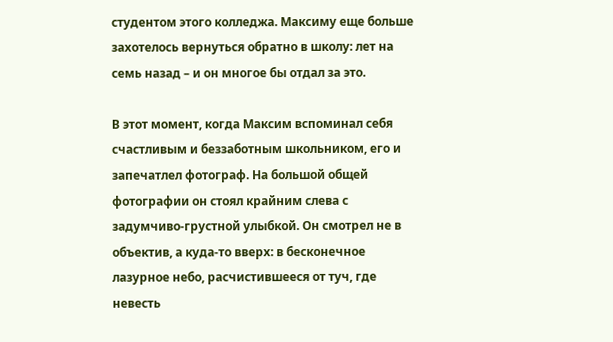студентом этого колледжа. Максиму еще больше захотелось вернуться обратно в школу: лет на семь назад – и он многое бы отдал за это.

В этот момент, когда Максим вспоминал себя счастливым и беззаботным школьником, его и запечатлел фотограф. На большой общей фотографии он стоял крайним слева с задумчиво-грустной улыбкой. Он смотрел не в объектив, а куда-то вверх: в бесконечное лазурное небо, расчистившееся от туч, где невесть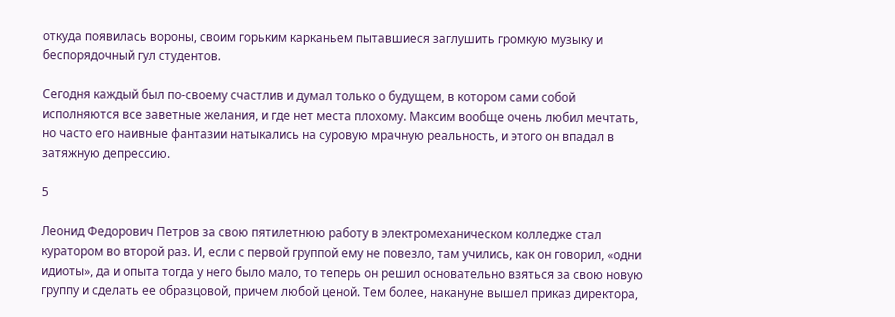откуда появилась вороны, своим горьким карканьем пытавшиеся заглушить громкую музыку и беспорядочный гул студентов.

Сегодня каждый был по-своему счастлив и думал только о будущем, в котором сами собой исполняются все заветные желания, и где нет места плохому. Максим вообще очень любил мечтать, но часто его наивные фантазии натыкались на суровую мрачную реальность, и этого он впадал в затяжную депрессию.

5

Леонид Федорович Петров за свою пятилетнюю работу в электромеханическом колледже стал куратором во второй раз. И, если с первой группой ему не повезло, там учились, как он говорил, «одни идиоты», да и опыта тогда у него было мало, то теперь он решил основательно взяться за свою новую группу и сделать ее образцовой, причем любой ценой. Тем более, накануне вышел приказ директора,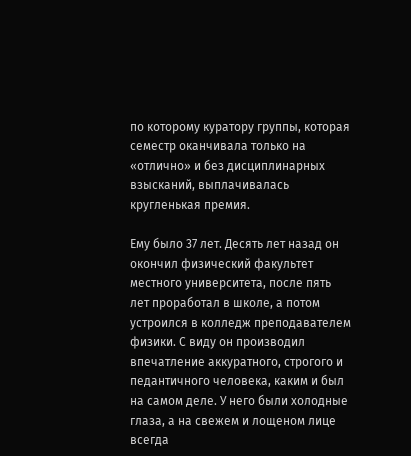по которому куратору группы, которая семестр оканчивала только на «отлично» и без дисциплинарных взысканий, выплачивалась кругленькая премия.

Ему было 37 лет. Десять лет назад он окончил физический факультет местного университета, после пять лет проработал в школе, а потом устроился в колледж преподавателем физики. С виду он производил впечатление аккуратного, строгого и педантичного человека, каким и был на самом деле. У него были холодные глаза, а на свежем и лощеном лице всегда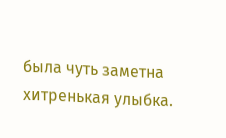была чуть заметна хитренькая улыбка.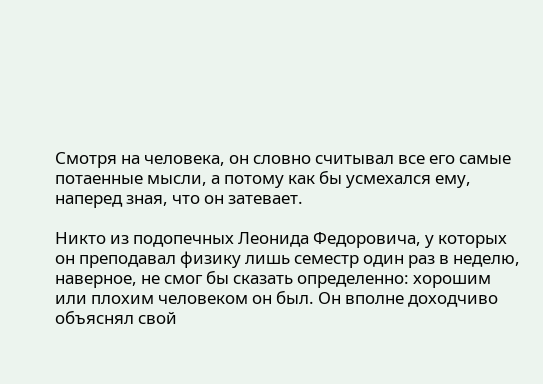Смотря на человека, он словно считывал все его самые потаенные мысли, а потому как бы усмехался ему, наперед зная, что он затевает.

Никто из подопечных Леонида Федоровича, у которых он преподавал физику лишь семестр один раз в неделю, наверное, не смог бы сказать определенно: хорошим или плохим человеком он был. Он вполне доходчиво объяснял свой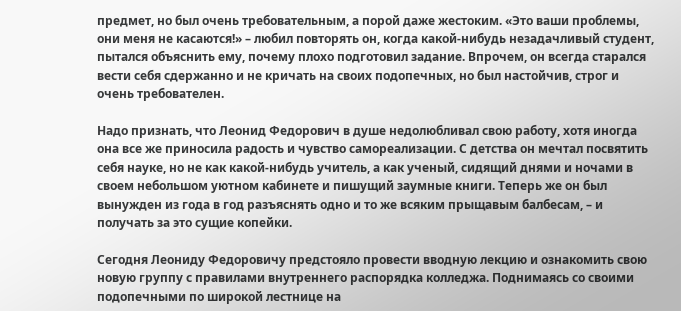предмет, но был очень требовательным, а порой даже жестоким. «Это ваши проблемы, они меня не касаются!» – любил повторять он, когда какой-нибудь незадачливый студент, пытался объяснить ему, почему плохо подготовил задание. Впрочем, он всегда старался вести себя сдержанно и не кричать на своих подопечных, но был настойчив, строг и очень требователен.

Надо признать, что Леонид Федорович в душе недолюбливал свою работу, хотя иногда она все же приносила радость и чувство самореализации. С детства он мечтал посвятить себя науке, но не как какой-нибудь учитель, а как ученый, сидящий днями и ночами в своем небольшом уютном кабинете и пишущий заумные книги. Теперь же он был вынужден из года в год разъяснять одно и то же всяким прыщавым балбесам, – и получать за это сущие копейки.

Сегодня Леониду Федоровичу предстояло провести вводную лекцию и ознакомить свою новую группу с правилами внутреннего распорядка колледжа. Поднимаясь со своими подопечными по широкой лестнице на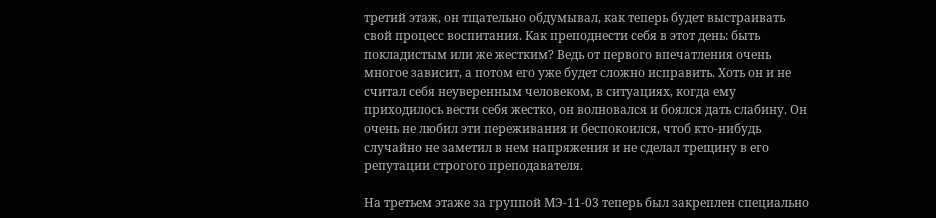третий этаж, он тщательно обдумывал, как теперь будет выстраивать свой процесс воспитания. Как преподнести себя в этот день: быть покладистым или же жестким? Ведь от первого впечатления очень многое зависит, а потом его уже будет сложно исправить. Хоть он и не считал себя неуверенным человеком, в ситуациях, когда ему приходилось вести себя жестко, он волновался и боялся дать слабину. Он очень не любил эти переживания и беспокоился, чтоб кто-нибудь случайно не заметил в нем напряжения и не сделал трещину в его репутации строгого преподавателя.

На третьем этаже за группой МЭ-11-03 теперь был закреплен специально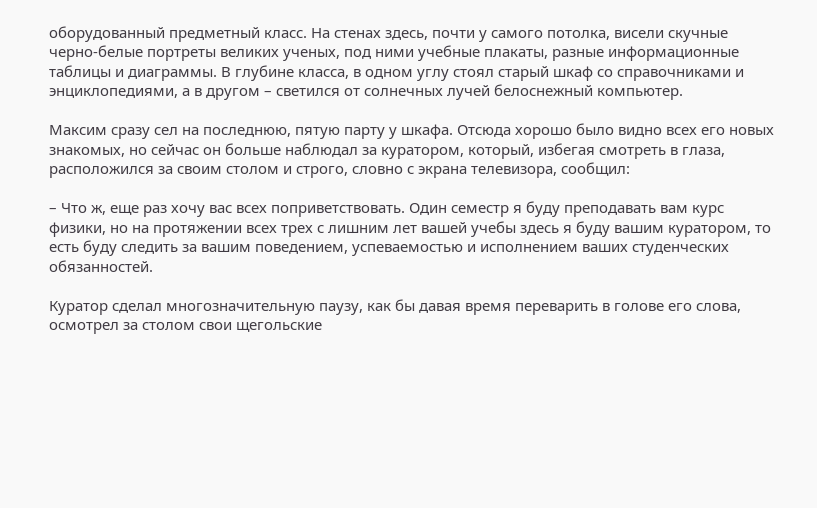оборудованный предметный класс. На стенах здесь, почти у самого потолка, висели скучные черно-белые портреты великих ученых, под ними учебные плакаты, разные информационные таблицы и диаграммы. В глубине класса, в одном углу стоял старый шкаф со справочниками и энциклопедиями, а в другом – светился от солнечных лучей белоснежный компьютер.

Максим сразу сел на последнюю, пятую парту у шкафа. Отсюда хорошо было видно всех его новых знакомых, но сейчас он больше наблюдал за куратором, который, избегая смотреть в глаза, расположился за своим столом и строго, словно с экрана телевизора, сообщил:

– Что ж, еще раз хочу вас всех поприветствовать. Один семестр я буду преподавать вам курс физики, но на протяжении всех трех с лишним лет вашей учебы здесь я буду вашим куратором, то есть буду следить за вашим поведением, успеваемостью и исполнением ваших студенческих обязанностей.

Куратор сделал многозначительную паузу, как бы давая время переварить в голове его слова, осмотрел за столом свои щегольские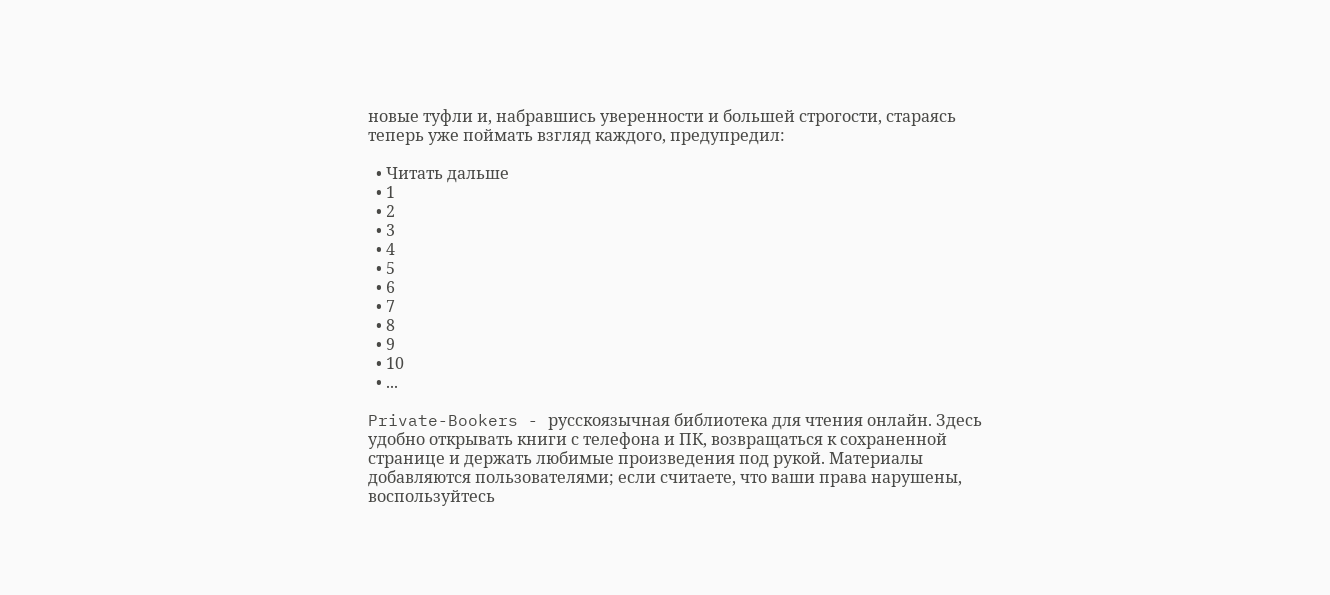новые туфли и, набравшись уверенности и большей строгости, стараясь теперь уже поймать взгляд каждого, предупредил:

  • Читать дальше
  • 1
  • 2
  • 3
  • 4
  • 5
  • 6
  • 7
  • 8
  • 9
  • 10
  • ...

Private-Bookers - русскоязычная библиотека для чтения онлайн. Здесь удобно открывать книги с телефона и ПК, возвращаться к сохраненной странице и держать любимые произведения под рукой. Материалы добавляются пользователями; если считаете, что ваши права нарушены, воспользуйтесь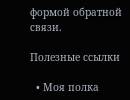формой обратной связи.

Полезные ссылки

  • Моя полка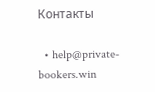Контакты

  • help@private-bookers.win